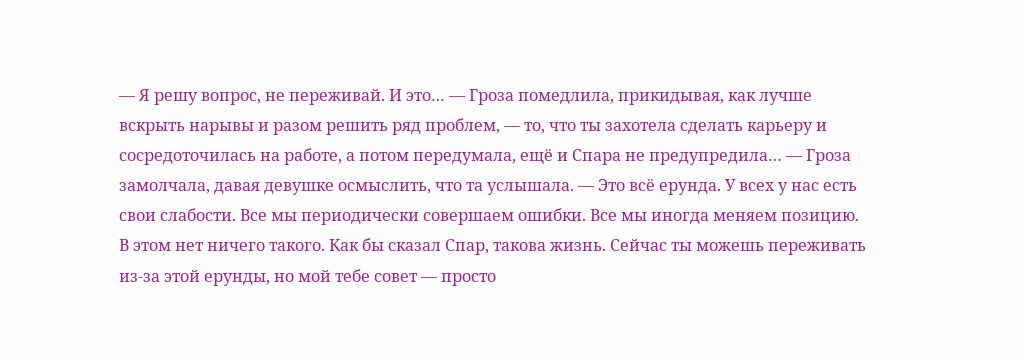— Я решу вопрос, не переживай. И это… — Гроза помедлила, прикидывая, как лучше вскрыть нарывы и разом решить ряд проблем, — то, что ты захотела сделать карьеру и сосредоточилась на работе, а потом передумала, ещё и Спара не предупредила… — Гроза замолчала, давая девушке осмыслить, что та услышала. — Это всё ерунда. У всех у нас есть свои слабости. Все мы периодически совершаем ошибки. Все мы иногда меняем позицию. В этом нет ничего такого. Как бы сказал Спар, такова жизнь. Сейчас ты можешь переживать из-за этой ерунды, но мой тебе совет — просто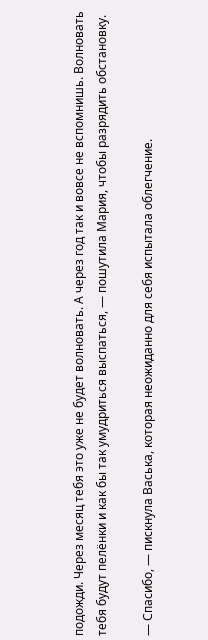подожди. Через месяц тебя это уже не будет волновать. А через год так и вовсе не вспомнишь. Волновать тебя будут пелёнки и как бы так умудриться выспаться, — пошутила Мария, чтобы разрядить обстановку.

— Спасибо, — пискнула Васька, которая неожиданно для себя испытала облегчение.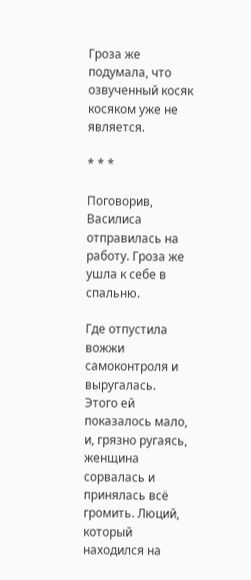Гроза же подумала, что озвученный косяк косяком уже не является.

* * *

Поговорив, Василиса отправилась на работу. Гроза же ушла к себе в спальню.

Где отпустила вожжи самоконтроля и выругалась. Этого ей показалось мало, и, грязно ругаясь, женщина сорвалась и принялась всё громить. Люций, который находился на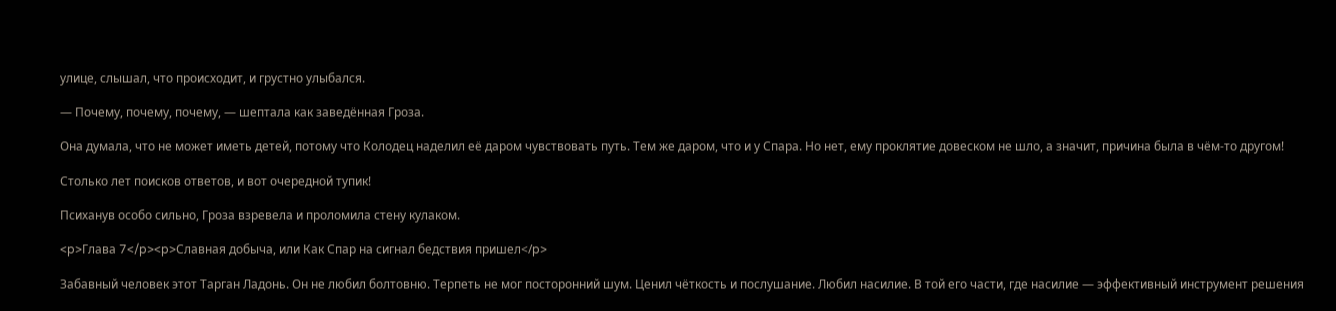улице, слышал, что происходит, и грустно улыбался.

— Почему, почему, почему, — шептала как заведённая Гроза.

Она думала, что не может иметь детей, потому что Колодец наделил её даром чувствовать путь. Тем же даром, что и у Спара. Но нет, ему проклятие довеском не шло, а значит, причина была в чём-то другом!

Столько лет поисков ответов, и вот очередной тупик!

Психанув особо сильно, Гроза взревела и проломила стену кулаком.

<p>Глава 7</p><p>Славная добыча, или Как Спар на сигнал бедствия пришел</p>

Забавный человек этот Тарган Ладонь. Он не любил болтовню. Терпеть не мог посторонний шум. Ценил чёткость и послушание. Любил насилие. В той его части, где насилие — эффективный инструмент решения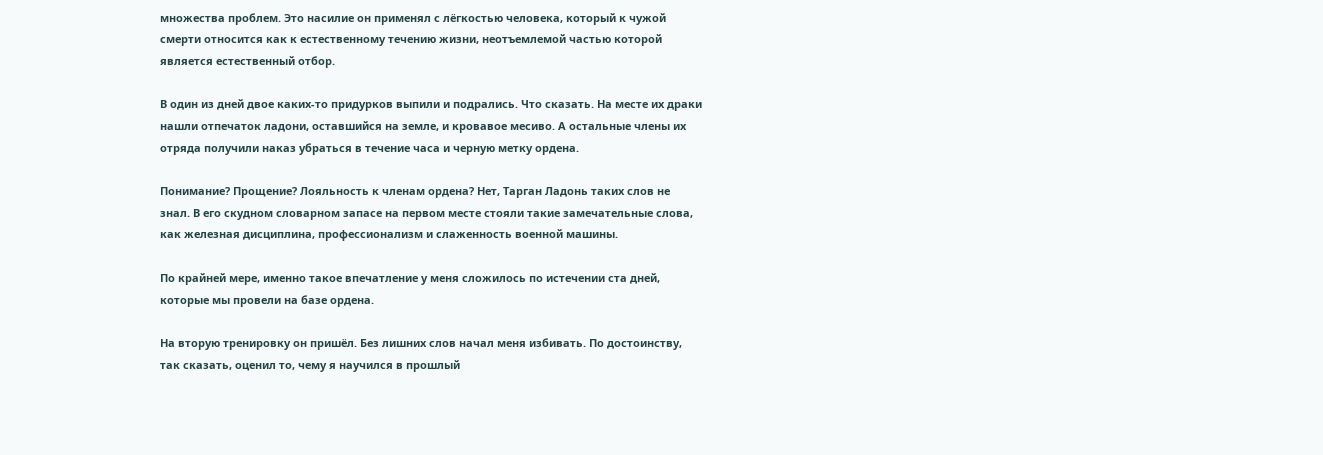множества проблем. Это насилие он применял с лёгкостью человека, который к чужой смерти относится как к естественному течению жизни, неотъемлемой частью которой является естественный отбор.

В один из дней двое каких-то придурков выпили и подрались. Что сказать. На месте их драки нашли отпечаток ладони, оставшийся на земле, и кровавое месиво. А остальные члены их отряда получили наказ убраться в течение часа и черную метку ордена.

Понимание? Прощение? Лояльность к членам ордена? Нет, Тарган Ладонь таких слов не знал. В его скудном словарном запасе на первом месте стояли такие замечательные слова, как железная дисциплина, профессионализм и слаженность военной машины.

По крайней мере, именно такое впечатление у меня сложилось по истечении ста дней, которые мы провели на базе ордена.

На вторую тренировку он пришёл. Без лишних слов начал меня избивать. По достоинству, так сказать, оценил то, чему я научился в прошлый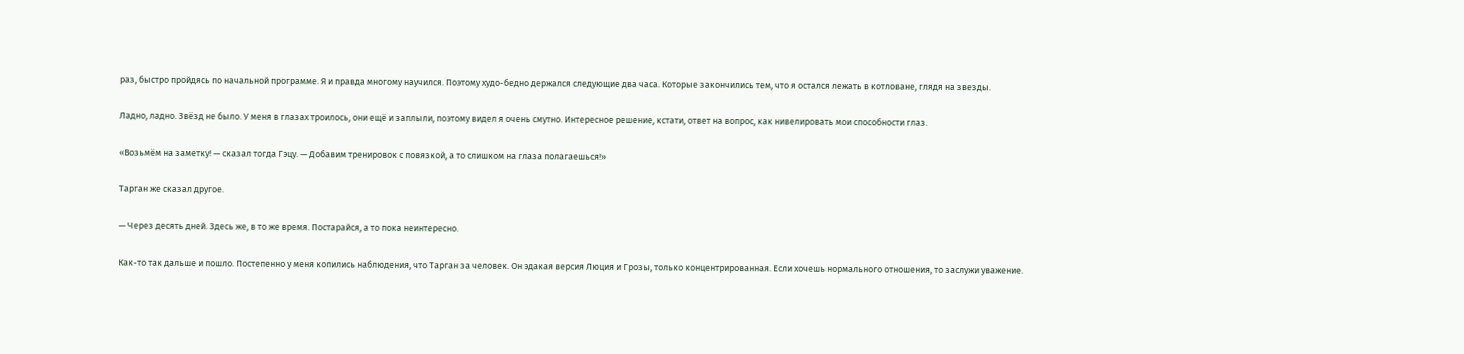раз, быстро пройдясь по начальной программе. Я и правда многому научился. Поэтому худо-бедно держался следующие два часа. Которые закончились тем, что я остался лежать в котловане, глядя на звезды.

Ладно, ладно. Звёзд не было. У меня в глазах троилось, они ещё и заплыли, поэтому видел я очень смутно. Интересное решение, кстати, ответ на вопрос, как нивелировать мои способности глаз.

«Возьмём на заметку! — сказал тогда Гэцу. — Добавим тренировок с повязкой, а то слишком на глаза полагаешься!»

Тарган же сказал другое.

— Через десять дней. Здесь же, в то же время. Постарайся, а то пока неинтересно.

Как-то так дальше и пошло. Постепенно у меня копились наблюдения, что Тарган за человек. Он эдакая версия Люция и Грозы, только концентрированная. Если хочешь нормального отношения, то заслужи уважение.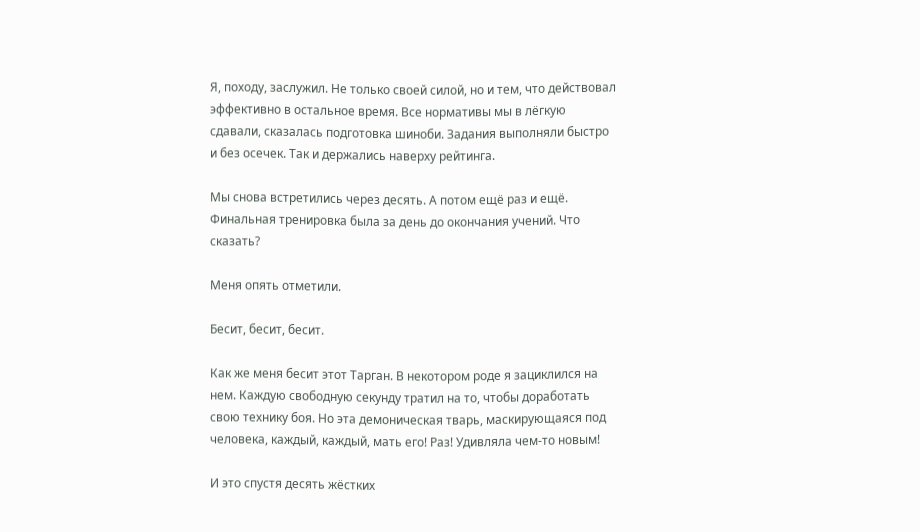Я, походу, заслужил. Не только своей силой, но и тем, что действовал эффективно в остальное время. Все нормативы мы в лёгкую сдавали, сказалась подготовка шиноби. Задания выполняли быстро и без осечек. Так и держались наверху рейтинга.

Мы снова встретились через десять. А потом ещё раз и ещё. Финальная тренировка была за день до окончания учений. Что сказать?

Меня опять отметили.

Бесит, бесит, бесит.

Как же меня бесит этот Тарган. В некотором роде я зациклился на нем. Каждую свободную секунду тратил на то, чтобы доработать свою технику боя. Но эта демоническая тварь, маскирующаяся под человека, каждый, каждый, мать его! Раз! Удивляла чем-то новым!

И это спустя десять жёстких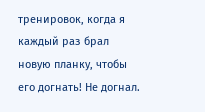тренировок, когда я каждый раз брал новую планку, чтобы его догнать! Не догнал.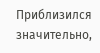Приблизился значительно,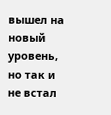вышел на новый уровень, но так и не встал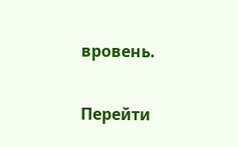вровень.

Перейти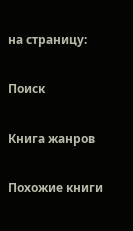на страницу:

Поиск

Книга жанров

Похожие книги